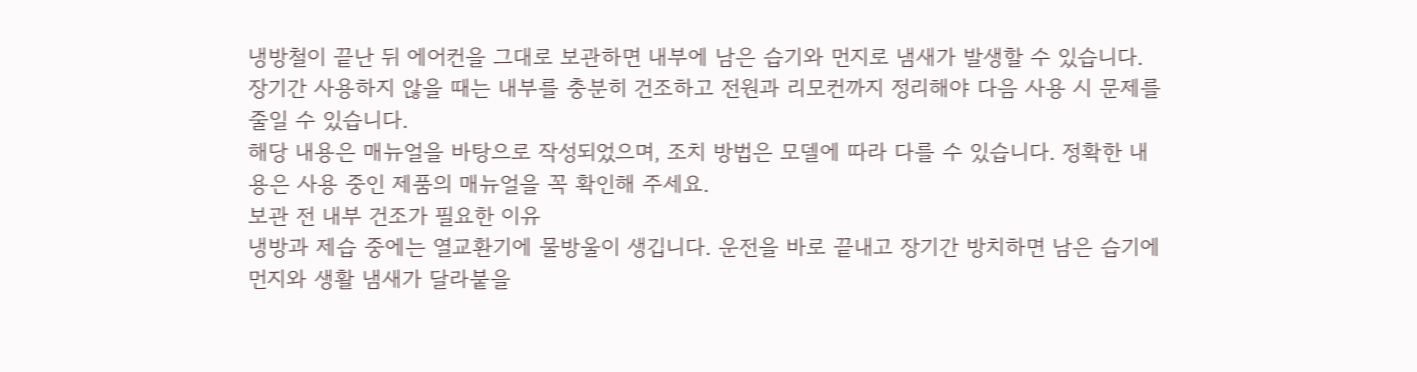냉방철이 끝난 뒤 에어컨을 그대로 보관하면 내부에 남은 습기와 먼지로 냄새가 발생할 수 있습니다. 장기간 사용하지 않을 때는 내부를 충분히 건조하고 전원과 리모컨까지 정리해야 다음 사용 시 문제를 줄일 수 있습니다.
해당 내용은 매뉴얼을 바탕으로 작성되었으며, 조치 방법은 모델에 따라 다를 수 있습니다. 정확한 내용은 사용 중인 제품의 매뉴얼을 꼭 확인해 주세요.
보관 전 내부 건조가 필요한 이유
냉방과 제습 중에는 열교환기에 물방울이 생깁니다. 운전을 바로 끝내고 장기간 방치하면 남은 습기에 먼지와 생활 냄새가 달라붙을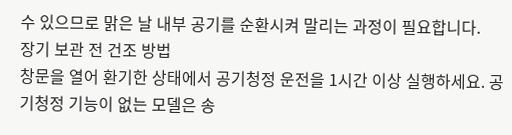수 있으므로 맑은 날 내부 공기를 순환시켜 말리는 과정이 필요합니다.
장기 보관 전 건조 방법
창문을 열어 환기한 상태에서 공기청정 운전을 1시간 이상 실행하세요. 공기청정 기능이 없는 모델은 송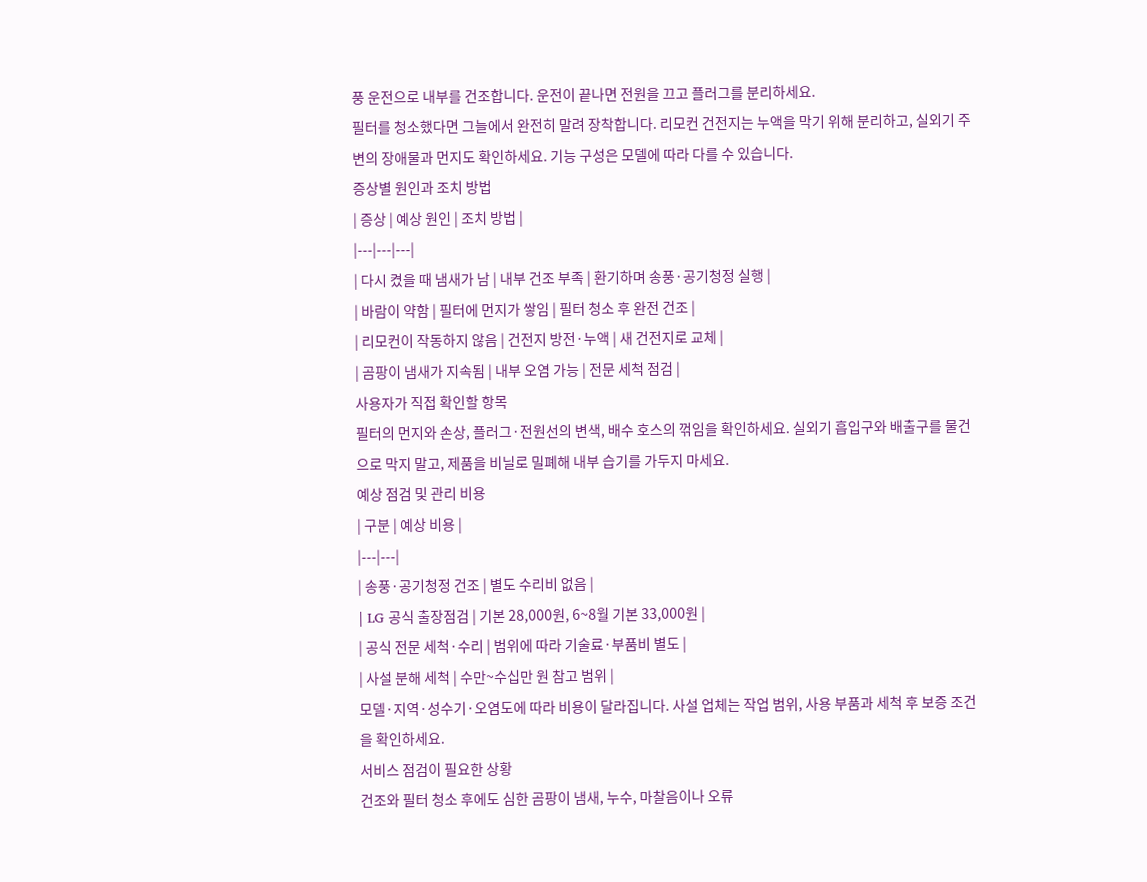풍 운전으로 내부를 건조합니다. 운전이 끝나면 전원을 끄고 플러그를 분리하세요.
필터를 청소했다면 그늘에서 완전히 말려 장착합니다. 리모컨 건전지는 누액을 막기 위해 분리하고, 실외기 주변의 장애물과 먼지도 확인하세요. 기능 구성은 모델에 따라 다를 수 있습니다.
증상별 원인과 조치 방법
| 증상 | 예상 원인 | 조치 방법 |
|---|---|---|
| 다시 켰을 때 냄새가 남 | 내부 건조 부족 | 환기하며 송풍·공기청정 실행 |
| 바람이 약함 | 필터에 먼지가 쌓임 | 필터 청소 후 완전 건조 |
| 리모컨이 작동하지 않음 | 건전지 방전·누액 | 새 건전지로 교체 |
| 곰팡이 냄새가 지속됨 | 내부 오염 가능 | 전문 세척 점검 |
사용자가 직접 확인할 항목
필터의 먼지와 손상, 플러그·전원선의 변색, 배수 호스의 꺾임을 확인하세요. 실외기 흡입구와 배출구를 물건으로 막지 말고, 제품을 비닐로 밀폐해 내부 습기를 가두지 마세요.
예상 점검 및 관리 비용
| 구분 | 예상 비용 |
|---|---|
| 송풍·공기청정 건조 | 별도 수리비 없음 |
| LG 공식 출장점검 | 기본 28,000원, 6~8월 기본 33,000원 |
| 공식 전문 세척·수리 | 범위에 따라 기술료·부품비 별도 |
| 사설 분해 세척 | 수만~수십만 원 참고 범위 |
모델·지역·성수기·오염도에 따라 비용이 달라집니다. 사설 업체는 작업 범위, 사용 부품과 세척 후 보증 조건을 확인하세요.
서비스 점검이 필요한 상황
건조와 필터 청소 후에도 심한 곰팡이 냄새, 누수, 마찰음이나 오류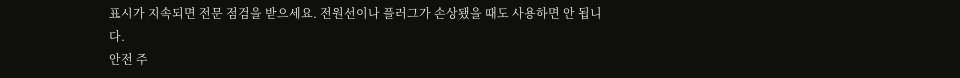표시가 지속되면 전문 점검을 받으세요. 전원선이나 플러그가 손상됐을 때도 사용하면 안 됩니다.
안전 주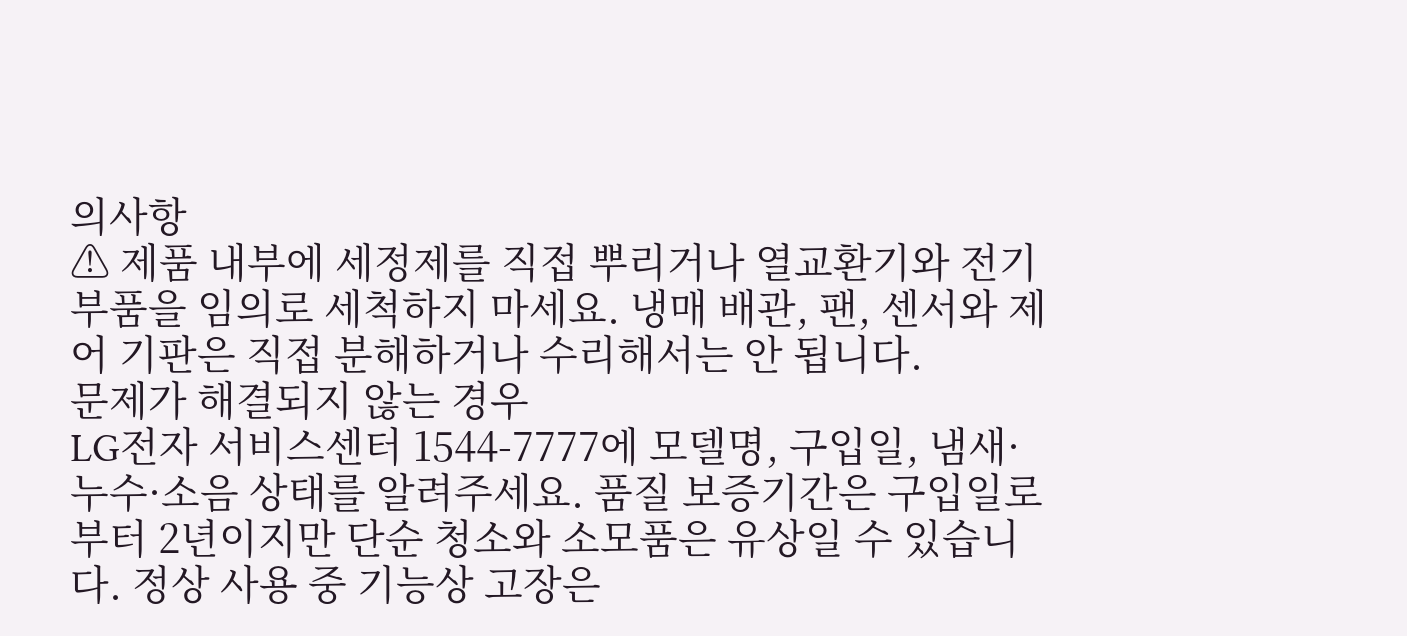의사항
⚠ 제품 내부에 세정제를 직접 뿌리거나 열교환기와 전기 부품을 임의로 세척하지 마세요. 냉매 배관, 팬, 센서와 제어 기판은 직접 분해하거나 수리해서는 안 됩니다.
문제가 해결되지 않는 경우
LG전자 서비스센터 1544-7777에 모델명, 구입일, 냄새·누수·소음 상태를 알려주세요. 품질 보증기간은 구입일로부터 2년이지만 단순 청소와 소모품은 유상일 수 있습니다. 정상 사용 중 기능상 고장은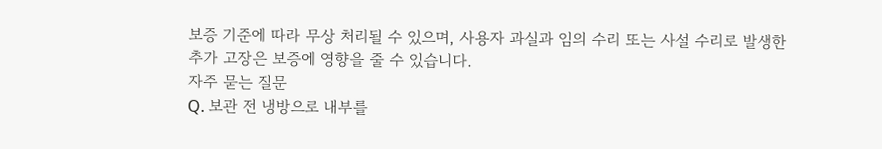보증 기준에 따라 무상 처리될 수 있으며, 사용자 과실과 임의 수리 또는 사설 수리로 발생한 추가 고장은 보증에 영향을 줄 수 있습니다.
자주 묻는 질문
Q. 보관 전 냉방으로 내부를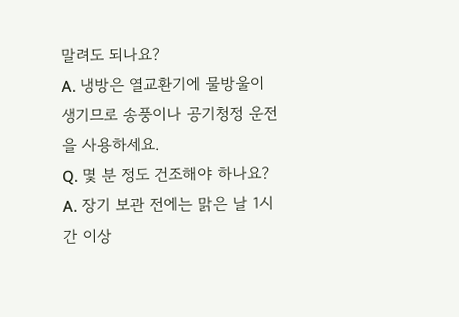말려도 되나요?
A. 냉방은 열교환기에 물방울이 생기므로 송풍이나 공기청정 운전을 사용하세요.
Q. 몇 분 정도 건조해야 하나요?
A. 장기 보관 전에는 맑은 날 1시간 이상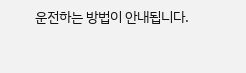운전하는 방법이 안내됩니다.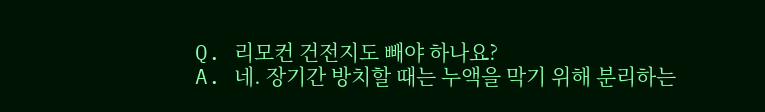Q. 리모컨 건전지도 빼야 하나요?
A. 네. 장기간 방치할 때는 누액을 막기 위해 분리하는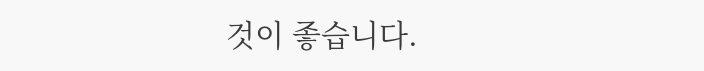것이 좋습니다.